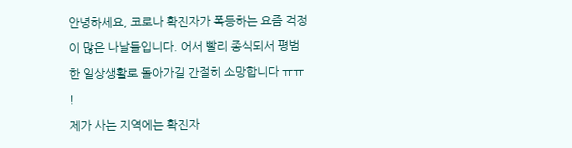안녕하세요, 코로나 확진자가 폭등하는 요즘 걱정이 많은 나날들입니다. 어서 빨리 종식되서 평범한 일상생활로 돌아가길 간절히 소망합니다 ㅠㅠ !
제가 사는 지역에는 확진자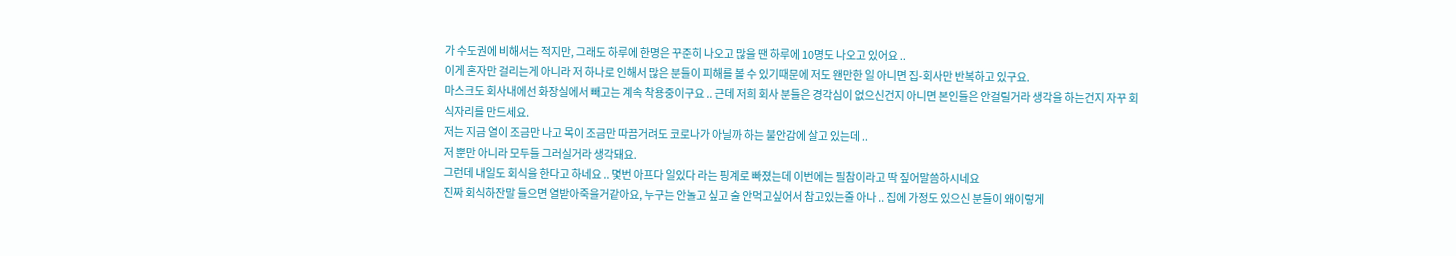가 수도권에 비해서는 적지만, 그래도 하루에 한명은 꾸준히 나오고 많을 땐 하루에 10명도 나오고 있어요 ..
이게 혼자만 걸리는게 아니라 저 하나로 인해서 많은 분들이 피해를 볼 수 있기때문에 저도 왠만한 일 아니면 집-회사만 반복하고 있구요.
마스크도 회사내에선 화장실에서 빼고는 계속 착용중이구요 .. 근데 저희 회사 분들은 경각심이 없으신건지 아니면 본인들은 안걸릴거라 생각을 하는건지 자꾸 회식자리를 만드세요.
저는 지금 열이 조금만 나고 목이 조금만 따끔거려도 코로나가 아닐까 하는 불안감에 살고 있는데 ..
저 뿐만 아니라 모두들 그러실거라 생각돼요.
그런데 내일도 회식을 한다고 하네요 .. 몇번 아프다 일있다 라는 핑계로 빠졌는데 이번에는 필참이라고 딱 짚어말씀하시네요
진짜 회식하잔말 들으면 열받아죽을거같아요, 누구는 안놀고 싶고 술 안먹고싶어서 참고있는줄 아나 .. 집에 가정도 있으신 분들이 왜이렇게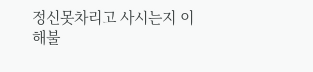정신못차리고 사시는지 이해불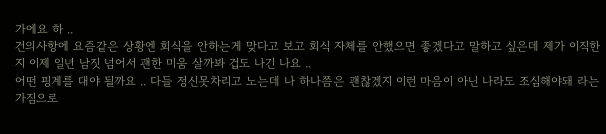가에요 하 ..
건의사항에 요즘같은 상황엔 회식을 안하는게 맞다고 보고 회식 자체를 안했으면 좋겠다고 말하고 싶은데 제가 이직한지 이제 일년 남짓 넘어서 괜한 미움 살까봐 겁도 나긴 나요 ..
어떤 핑계를 대야 될까요 .. 다들 정신못차리고 노는데 나 하나쯤은 괜찮겠지 이런 마음이 아닌 나라도 조심해야돼 라는 가짐으로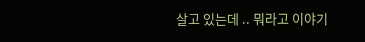살고 있는데 .. 뭐라고 이야기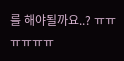를 해야될까요..? ㅠㅠㅠㅠㅠㅠ